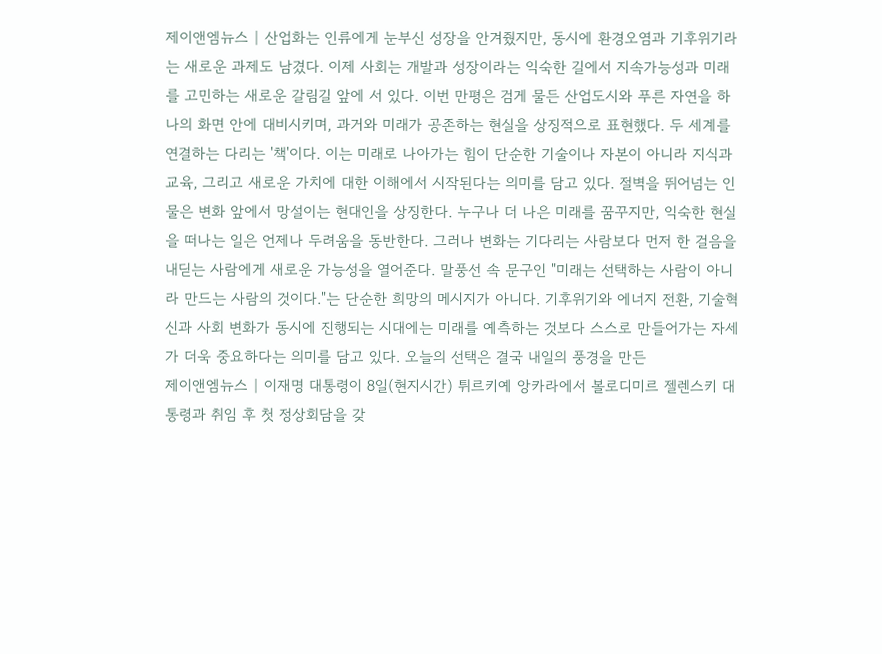제이앤엠뉴스 | 산업화는 인류에게 눈부신 성장을 안겨줬지만, 동시에 환경오염과 기후위기라는 새로운 과제도 남겼다. 이제 사회는 개발과 성장이라는 익숙한 길에서 지속가능성과 미래를 고민하는 새로운 갈림길 앞에 서 있다. 이번 만평은 검게 물든 산업도시와 푸른 자연을 하나의 화면 안에 대비시키며, 과거와 미래가 공존하는 현실을 상징적으로 표현했다. 두 세계를 연결하는 다리는 '책'이다. 이는 미래로 나아가는 힘이 단순한 기술이나 자본이 아니라 지식과 교육, 그리고 새로운 가치에 대한 이해에서 시작된다는 의미를 담고 있다. 절벽을 뛰어넘는 인물은 변화 앞에서 망설이는 현대인을 상징한다. 누구나 더 나은 미래를 꿈꾸지만, 익숙한 현실을 떠나는 일은 언제나 두려움을 동반한다. 그러나 변화는 기다리는 사람보다 먼저 한 걸음을 내딛는 사람에게 새로운 가능성을 열어준다. 말풍선 속 문구인 "미래는 선택하는 사람이 아니라 만드는 사람의 것이다."는 단순한 희망의 메시지가 아니다. 기후위기와 에너지 전환, 기술혁신과 사회 변화가 동시에 진행되는 시대에는 미래를 예측하는 것보다 스스로 만들어가는 자세가 더욱 중요하다는 의미를 담고 있다. 오늘의 선택은 결국 내일의 풍경을 만든
제이앤엠뉴스 | 이재명 대통령이 8일(현지시간) 튀르키예 앙카라에서 볼로디미르 젤렌스키 대통령과 취임 후 첫 정상회담을 갖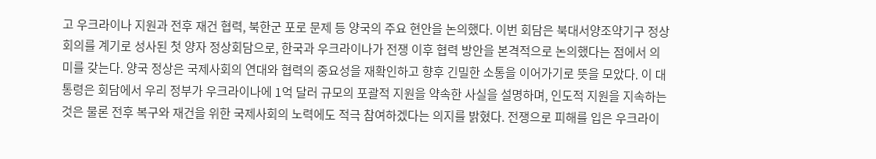고 우크라이나 지원과 전후 재건 협력, 북한군 포로 문제 등 양국의 주요 현안을 논의했다. 이번 회담은 북대서양조약기구 정상회의를 계기로 성사된 첫 양자 정상회담으로, 한국과 우크라이나가 전쟁 이후 협력 방안을 본격적으로 논의했다는 점에서 의미를 갖는다. 양국 정상은 국제사회의 연대와 협력의 중요성을 재확인하고 향후 긴밀한 소통을 이어가기로 뜻을 모았다. 이 대통령은 회담에서 우리 정부가 우크라이나에 1억 달러 규모의 포괄적 지원을 약속한 사실을 설명하며, 인도적 지원을 지속하는 것은 물론 전후 복구와 재건을 위한 국제사회의 노력에도 적극 참여하겠다는 의지를 밝혔다. 전쟁으로 피해를 입은 우크라이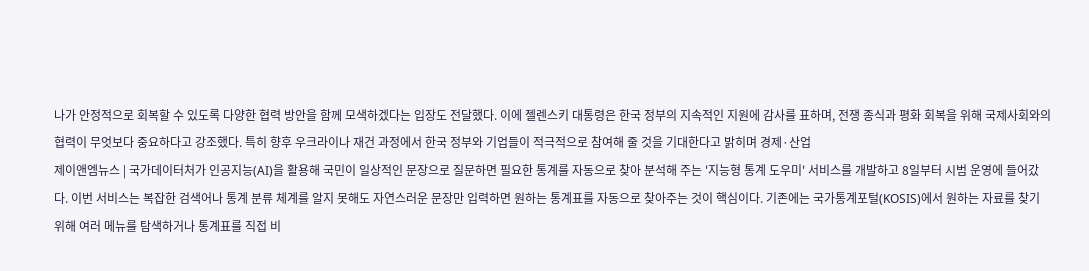나가 안정적으로 회복할 수 있도록 다양한 협력 방안을 함께 모색하겠다는 입장도 전달했다. 이에 젤렌스키 대통령은 한국 정부의 지속적인 지원에 감사를 표하며, 전쟁 종식과 평화 회복을 위해 국제사회와의 협력이 무엇보다 중요하다고 강조했다. 특히 향후 우크라이나 재건 과정에서 한국 정부와 기업들이 적극적으로 참여해 줄 것을 기대한다고 밝히며 경제·산업
제이앤엠뉴스 | 국가데이터처가 인공지능(AI)을 활용해 국민이 일상적인 문장으로 질문하면 필요한 통계를 자동으로 찾아 분석해 주는 '지능형 통계 도우미' 서비스를 개발하고 8일부터 시범 운영에 들어갔다. 이번 서비스는 복잡한 검색어나 통계 분류 체계를 알지 못해도 자연스러운 문장만 입력하면 원하는 통계표를 자동으로 찾아주는 것이 핵심이다. 기존에는 국가통계포털(KOSIS)에서 원하는 자료를 찾기 위해 여러 메뉴를 탐색하거나 통계표를 직접 비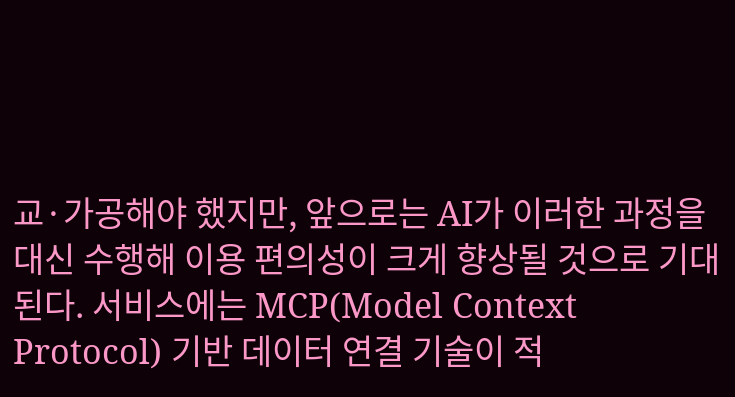교·가공해야 했지만, 앞으로는 AI가 이러한 과정을 대신 수행해 이용 편의성이 크게 향상될 것으로 기대된다. 서비스에는 MCP(Model Context Protocol) 기반 데이터 연결 기술이 적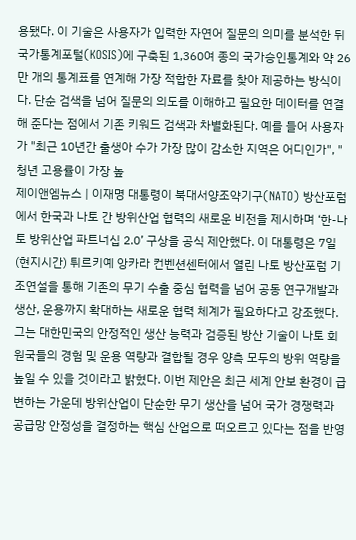용됐다. 이 기술은 사용자가 입력한 자연어 질문의 의미를 분석한 뒤 국가통계포털(KOSIS)에 구축된 1,360여 종의 국가승인통계와 약 26만 개의 통계표를 연계해 가장 적합한 자료를 찾아 제공하는 방식이다. 단순 검색을 넘어 질문의 의도를 이해하고 필요한 데이터를 연결해 준다는 점에서 기존 키워드 검색과 차별화된다. 예를 들어 사용자가 "최근 10년간 출생아 수가 가장 많이 감소한 지역은 어디인가", "청년 고용률이 가장 높
제이앤엠뉴스 | 이재명 대통령이 북대서양조약기구(NATO) 방산포럼에서 한국과 나토 간 방위산업 협력의 새로운 비전을 제시하며 ‘한-나토 방위산업 파트너십 2.0’ 구상을 공식 제안했다. 이 대통령은 7일(현지시간) 튀르키예 앙카라 컨벤션센터에서 열린 나토 방산포럼 기조연설을 통해 기존의 무기 수출 중심 협력을 넘어 공동 연구개발과 생산, 운용까지 확대하는 새로운 협력 체계가 필요하다고 강조했다. 그는 대한민국의 안정적인 생산 능력과 검증된 방산 기술이 나토 회원국들의 경험 및 운용 역량과 결합될 경우 양측 모두의 방위 역량을 높일 수 있을 것이라고 밝혔다. 이번 제안은 최근 세계 안보 환경이 급변하는 가운데 방위산업이 단순한 무기 생산을 넘어 국가 경쟁력과 공급망 안정성을 결정하는 핵심 산업으로 떠오르고 있다는 점을 반영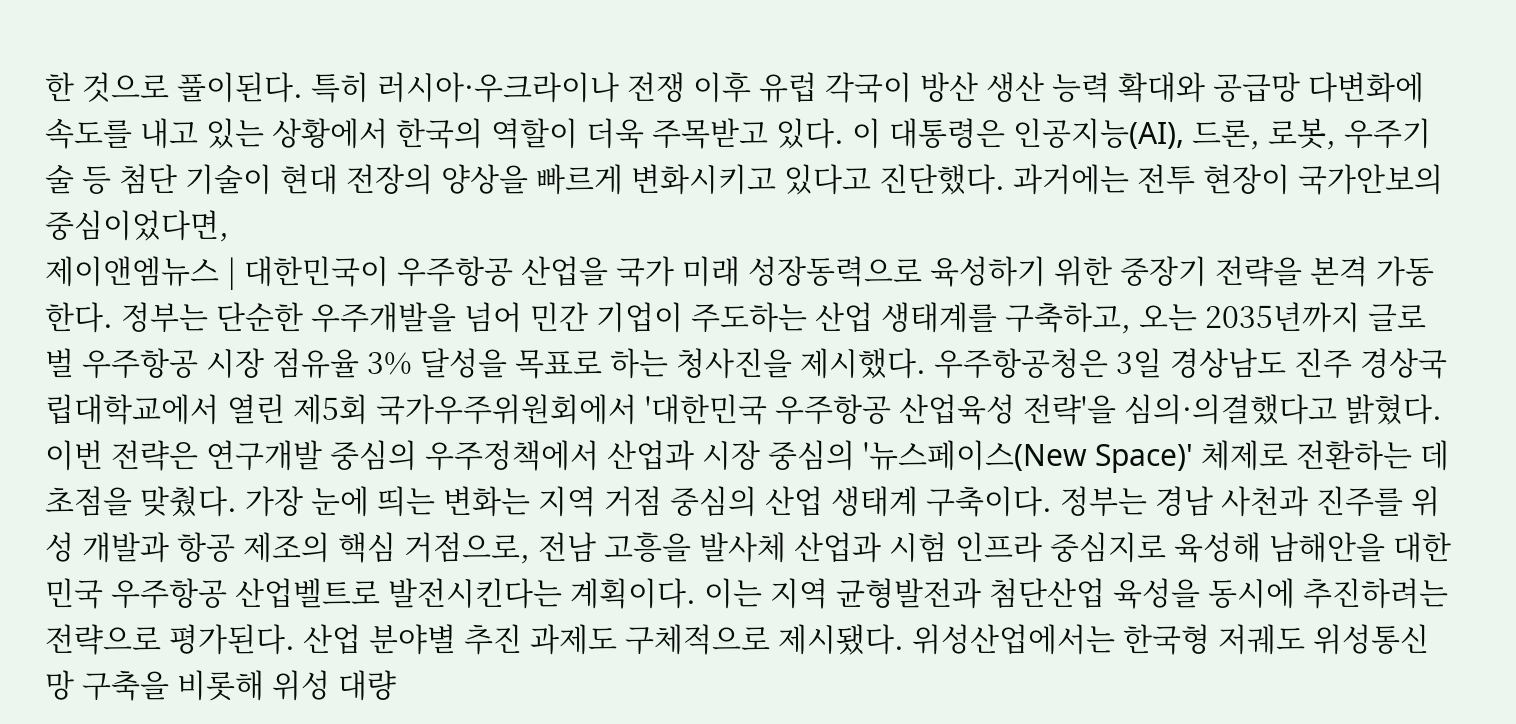한 것으로 풀이된다. 특히 러시아·우크라이나 전쟁 이후 유럽 각국이 방산 생산 능력 확대와 공급망 다변화에 속도를 내고 있는 상황에서 한국의 역할이 더욱 주목받고 있다. 이 대통령은 인공지능(AI), 드론, 로봇, 우주기술 등 첨단 기술이 현대 전장의 양상을 빠르게 변화시키고 있다고 진단했다. 과거에는 전투 현장이 국가안보의 중심이었다면,
제이앤엠뉴스 | 대한민국이 우주항공 산업을 국가 미래 성장동력으로 육성하기 위한 중장기 전략을 본격 가동한다. 정부는 단순한 우주개발을 넘어 민간 기업이 주도하는 산업 생태계를 구축하고, 오는 2035년까지 글로벌 우주항공 시장 점유율 3% 달성을 목표로 하는 청사진을 제시했다. 우주항공청은 3일 경상남도 진주 경상국립대학교에서 열린 제5회 국가우주위원회에서 '대한민국 우주항공 산업육성 전략'을 심의·의결했다고 밝혔다. 이번 전략은 연구개발 중심의 우주정책에서 산업과 시장 중심의 '뉴스페이스(New Space)' 체제로 전환하는 데 초점을 맞췄다. 가장 눈에 띄는 변화는 지역 거점 중심의 산업 생태계 구축이다. 정부는 경남 사천과 진주를 위성 개발과 항공 제조의 핵심 거점으로, 전남 고흥을 발사체 산업과 시험 인프라 중심지로 육성해 남해안을 대한민국 우주항공 산업벨트로 발전시킨다는 계획이다. 이는 지역 균형발전과 첨단산업 육성을 동시에 추진하려는 전략으로 평가된다. 산업 분야별 추진 과제도 구체적으로 제시됐다. 위성산업에서는 한국형 저궤도 위성통신망 구축을 비롯해 위성 대량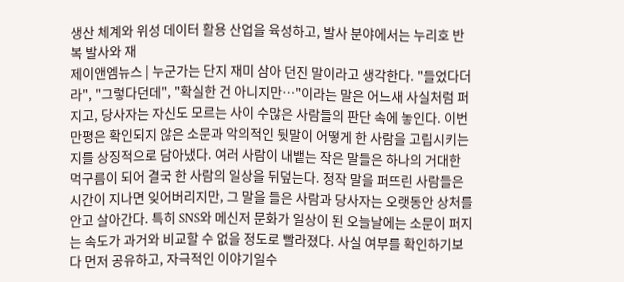생산 체계와 위성 데이터 활용 산업을 육성하고, 발사 분야에서는 누리호 반복 발사와 재
제이앤엠뉴스 | 누군가는 단지 재미 삼아 던진 말이라고 생각한다. "들었다더라", "그렇다던데", "확실한 건 아니지만…"이라는 말은 어느새 사실처럼 퍼지고, 당사자는 자신도 모르는 사이 수많은 사람들의 판단 속에 놓인다. 이번 만평은 확인되지 않은 소문과 악의적인 뒷말이 어떻게 한 사람을 고립시키는지를 상징적으로 담아냈다. 여러 사람이 내뱉는 작은 말들은 하나의 거대한 먹구름이 되어 결국 한 사람의 일상을 뒤덮는다. 정작 말을 퍼뜨린 사람들은 시간이 지나면 잊어버리지만, 그 말을 들은 사람과 당사자는 오랫동안 상처를 안고 살아간다. 특히 SNS와 메신저 문화가 일상이 된 오늘날에는 소문이 퍼지는 속도가 과거와 비교할 수 없을 정도로 빨라졌다. 사실 여부를 확인하기보다 먼저 공유하고, 자극적인 이야기일수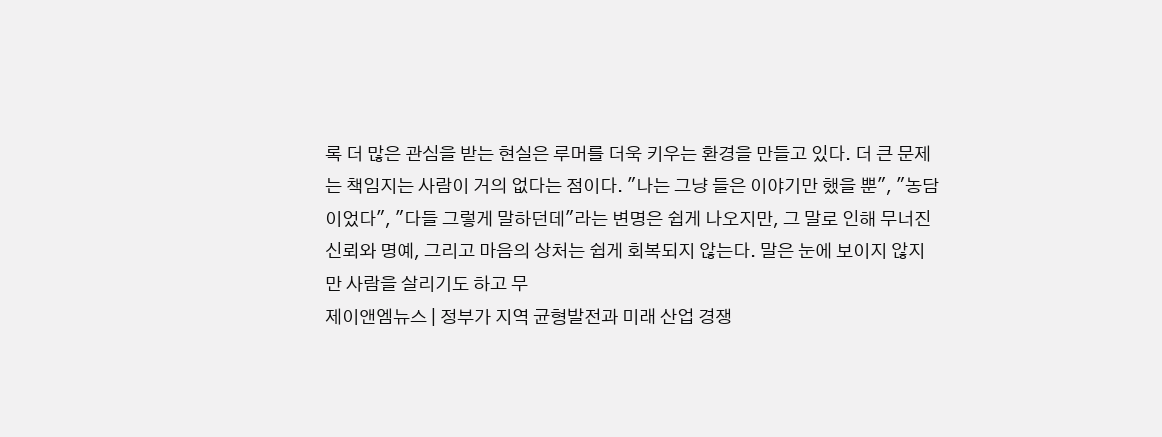록 더 많은 관심을 받는 현실은 루머를 더욱 키우는 환경을 만들고 있다. 더 큰 문제는 책임지는 사람이 거의 없다는 점이다. "나는 그냥 들은 이야기만 했을 뿐", "농담이었다", "다들 그렇게 말하던데"라는 변명은 쉽게 나오지만, 그 말로 인해 무너진 신뢰와 명예, 그리고 마음의 상처는 쉽게 회복되지 않는다. 말은 눈에 보이지 않지만 사람을 살리기도 하고 무
제이앤엠뉴스 | 정부가 지역 균형발전과 미래 산업 경쟁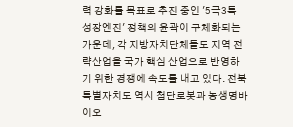력 강화를 목표로 추진 중인 '5극3특 성장엔진' 정책의 윤곽이 구체화되는 가운데, 각 지방자치단체들도 지역 전략산업을 국가 핵심 산업으로 반영하기 위한 경쟁에 속도를 내고 있다. 전북특별자치도 역시 첨단로봇과 농생명바이오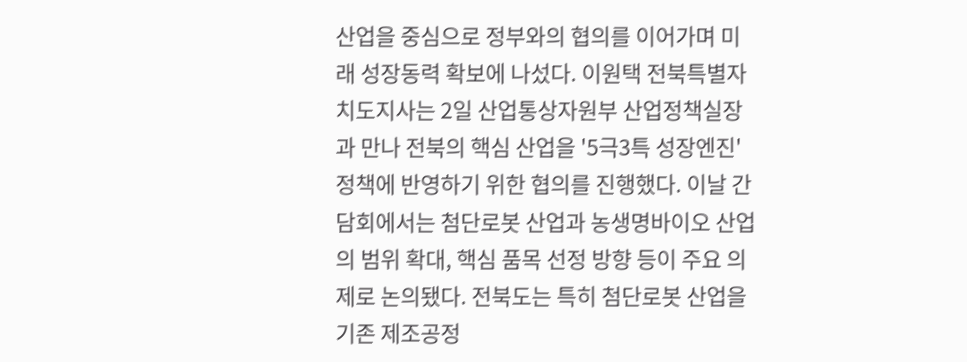산업을 중심으로 정부와의 협의를 이어가며 미래 성장동력 확보에 나섰다. 이원택 전북특별자치도지사는 2일 산업통상자원부 산업정책실장과 만나 전북의 핵심 산업을 '5극3특 성장엔진' 정책에 반영하기 위한 협의를 진행했다. 이날 간담회에서는 첨단로봇 산업과 농생명바이오 산업의 범위 확대, 핵심 품목 선정 방향 등이 주요 의제로 논의됐다. 전북도는 특히 첨단로봇 산업을 기존 제조공정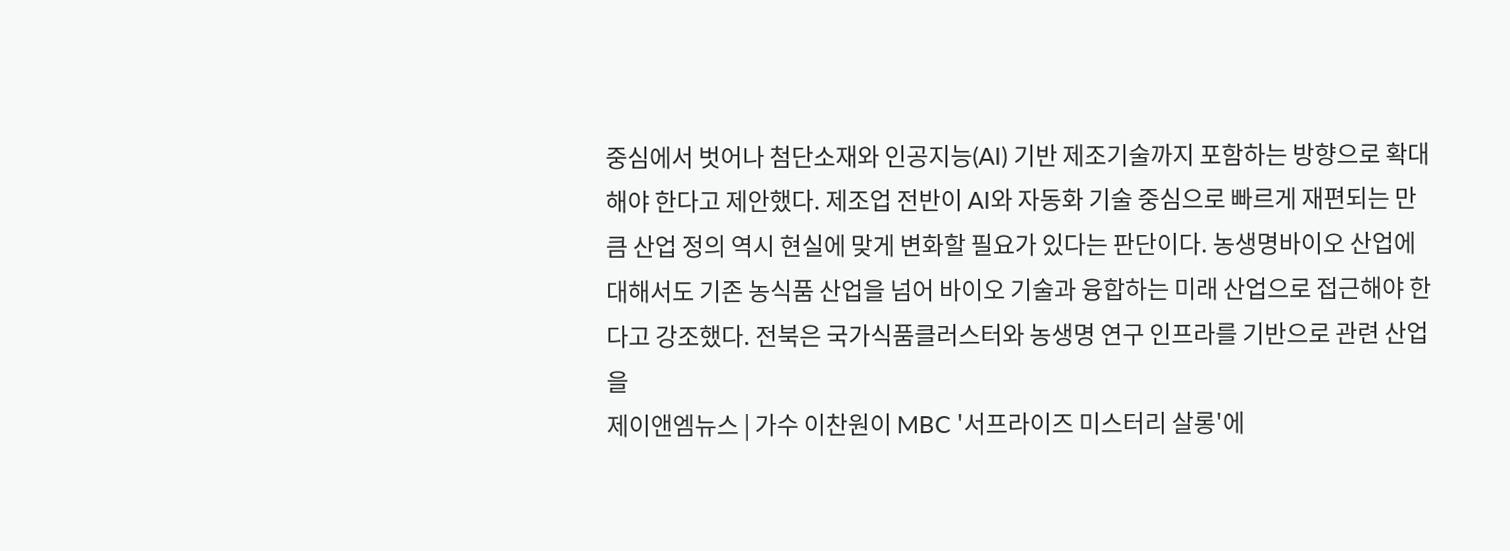중심에서 벗어나 첨단소재와 인공지능(AI) 기반 제조기술까지 포함하는 방향으로 확대해야 한다고 제안했다. 제조업 전반이 AI와 자동화 기술 중심으로 빠르게 재편되는 만큼 산업 정의 역시 현실에 맞게 변화할 필요가 있다는 판단이다. 농생명바이오 산업에 대해서도 기존 농식품 산업을 넘어 바이오 기술과 융합하는 미래 산업으로 접근해야 한다고 강조했다. 전북은 국가식품클러스터와 농생명 연구 인프라를 기반으로 관련 산업을
제이앤엠뉴스 | 가수 이찬원이 MBC '서프라이즈 미스터리 살롱'에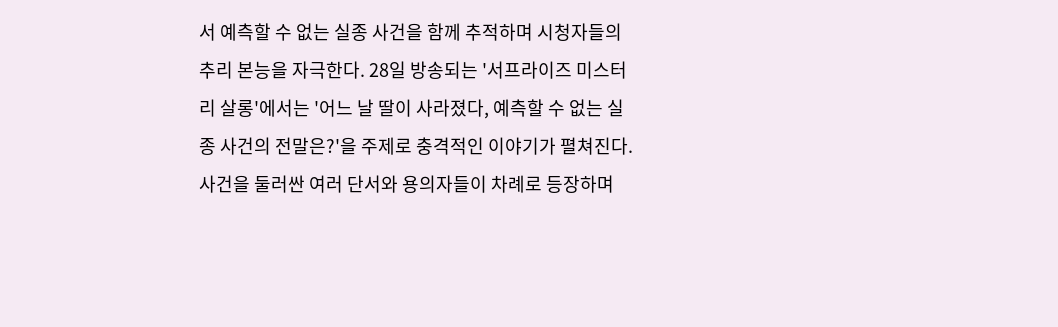서 예측할 수 없는 실종 사건을 함께 추적하며 시청자들의 추리 본능을 자극한다. 28일 방송되는 '서프라이즈 미스터리 살롱'에서는 '어느 날 딸이 사라졌다, 예측할 수 없는 실종 사건의 전말은?'을 주제로 충격적인 이야기가 펼쳐진다. 사건을 둘러싼 여러 단서와 용의자들이 차례로 등장하며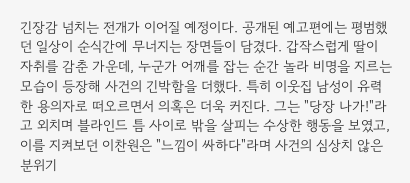긴장감 넘치는 전개가 이어질 예정이다. 공개된 예고편에는 평범했던 일상이 순식간에 무너지는 장면들이 담겼다. 갑작스럽게 딸이 자취를 감춘 가운데, 누군가 어깨를 잡는 순간 놀라 비명을 지르는 모습이 등장해 사건의 긴박함을 더했다. 특히 이웃집 남성이 유력한 용의자로 떠오르면서 의혹은 더욱 커진다. 그는 "당장 나가!"라고 외치며 블라인드 틈 사이로 밖을 살피는 수상한 행동을 보였고, 이를 지켜보던 이찬원은 "느낌이 싸하다"라며 사건의 심상치 않은 분위기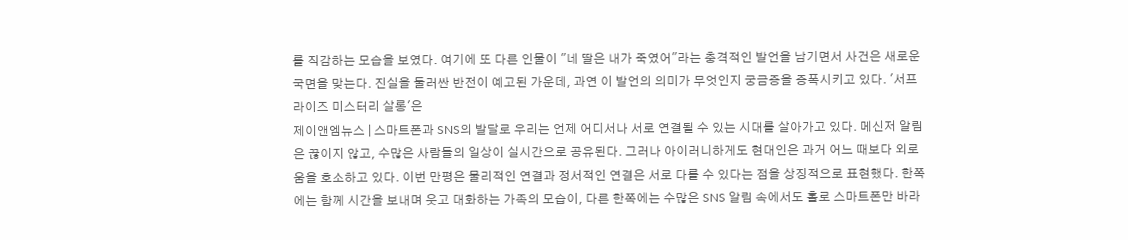를 직감하는 모습을 보였다. 여기에 또 다른 인물이 "네 딸은 내가 죽였어"라는 충격적인 발언을 남기면서 사건은 새로운 국면을 맞는다. 진실을 둘러싼 반전이 예고된 가운데, 과연 이 발언의 의미가 무엇인지 궁금증을 증폭시키고 있다. '서프라이즈 미스터리 살롱'은
제이앤엠뉴스 | 스마트폰과 SNS의 발달로 우리는 언제 어디서나 서로 연결될 수 있는 시대를 살아가고 있다. 메신저 알림은 끊이지 않고, 수많은 사람들의 일상이 실시간으로 공유된다. 그러나 아이러니하게도 현대인은 과거 어느 때보다 외로움을 호소하고 있다. 이번 만평은 물리적인 연결과 정서적인 연결은 서로 다를 수 있다는 점을 상징적으로 표현했다. 한쪽에는 함께 시간을 보내며 웃고 대화하는 가족의 모습이, 다른 한쪽에는 수많은 SNS 알림 속에서도 홀로 스마트폰만 바라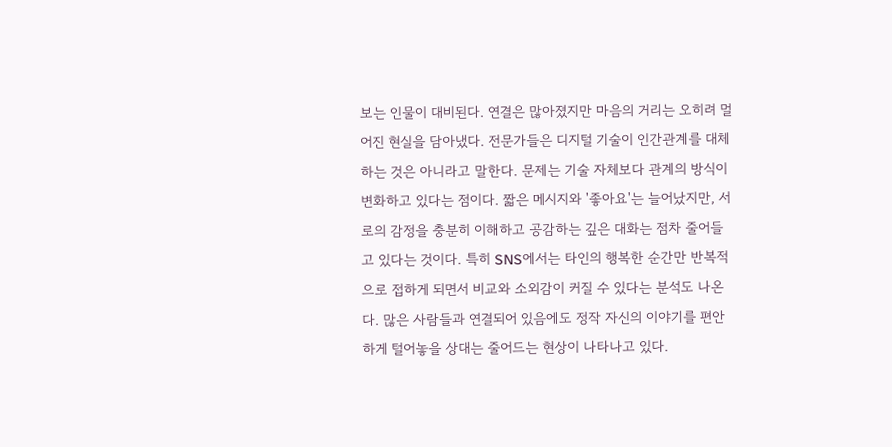보는 인물이 대비된다. 연결은 많아졌지만 마음의 거리는 오히려 멀어진 현실을 담아냈다. 전문가들은 디지털 기술이 인간관계를 대체하는 것은 아니라고 말한다. 문제는 기술 자체보다 관계의 방식이 변화하고 있다는 점이다. 짧은 메시지와 '좋아요'는 늘어났지만, 서로의 감정을 충분히 이해하고 공감하는 깊은 대화는 점차 줄어들고 있다는 것이다. 특히 SNS에서는 타인의 행복한 순간만 반복적으로 접하게 되면서 비교와 소외감이 커질 수 있다는 분석도 나온다. 많은 사람들과 연결되어 있음에도 정작 자신의 이야기를 편안하게 털어놓을 상대는 줄어드는 현상이 나타나고 있다.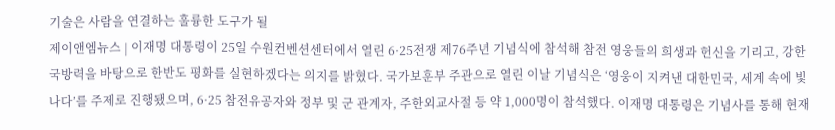기술은 사람을 연결하는 훌륭한 도구가 될
제이앤엠뉴스 | 이재명 대통령이 25일 수원컨벤션센터에서 열린 6·25전쟁 제76주년 기념식에 참석해 참전 영웅들의 희생과 헌신을 기리고, 강한 국방력을 바탕으로 한반도 평화를 실현하겠다는 의지를 밝혔다. 국가보훈부 주관으로 열린 이날 기념식은 ‘영웅이 지켜낸 대한민국, 세계 속에 빛나다’를 주제로 진행됐으며, 6·25 참전유공자와 정부 및 군 관계자, 주한외교사절 등 약 1,000명이 참석했다. 이재명 대통령은 기념사를 통해 현재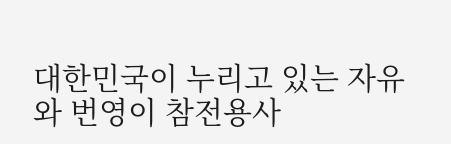대한민국이 누리고 있는 자유와 번영이 참전용사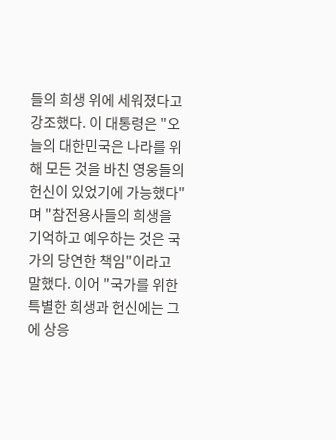들의 희생 위에 세워졌다고 강조했다. 이 대통령은 "오늘의 대한민국은 나라를 위해 모든 것을 바친 영웅들의 헌신이 있었기에 가능했다"며 "참전용사들의 희생을 기억하고 예우하는 것은 국가의 당연한 책임"이라고 말했다. 이어 "국가를 위한 특별한 희생과 헌신에는 그에 상응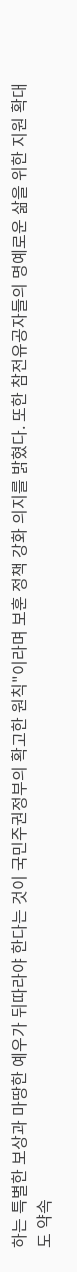하는 특별한 보상과 마땅한 예우가 뒤따라야 한다는 것이 국민주권정부의 확고한 원칙"이라며 보훈 정책 강화 의지를 밝혔다. 또한 참전유공자들의 명예로운 삶을 위한 지원 확대도 약속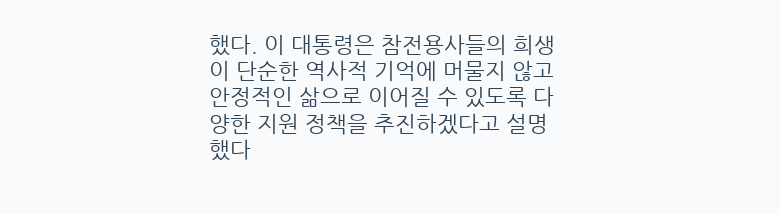했다. 이 대통령은 참전용사들의 희생이 단순한 역사적 기억에 머물지 않고 안정적인 삶으로 이어질 수 있도록 다양한 지원 정책을 추진하겠다고 설명했다